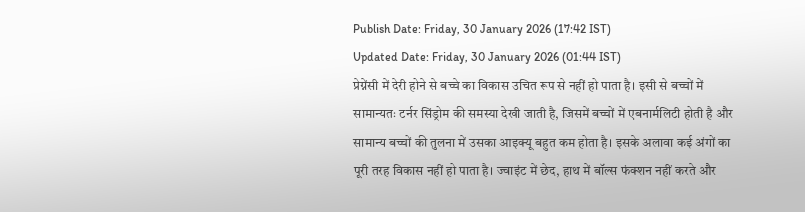Publish Date: Friday, 30 January 2026 (17:42 IST)
Updated Date: Friday, 30 January 2026 (01:44 IST)
प्रेग्नेंसी में देरी होने से बच्चे का विकास उचित रूप से नहीं हो पाता है। इसी से बच्चों में सामान्यतः टर्नर सिंड्रोम की समस्या देखी जाती है, जिसमें बच्चों में एबनार्मलिटी होती है और सामान्य बच्चों की तुलना में उसका आइक्यू बहुत कम होता है। इसके अलावा कई अंगों का पूरी तरह विकास नहीं हो पाता है। ज्वाइंट में छेद, हाथ में बॉल्स फंक्शन नहीं करते और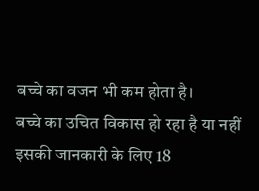बच्चे का वजन भी कम होता है।
बच्चे का उचित विकास हो रहा है या नहीं इसकी जानकारी के लिए 18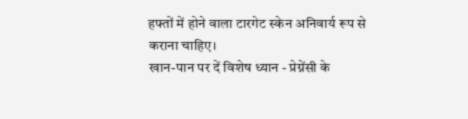हफ्तों में होने वाला टारगेट स्केन अनिवार्य रूप से कराना चाहिए।
खान-पान पर दें विशेष ध्यान - प्रेग्नेंसी के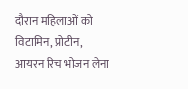दौरान महिलाओं को विटामिन, प्रोटीन, आयरन रिच भोजन लेना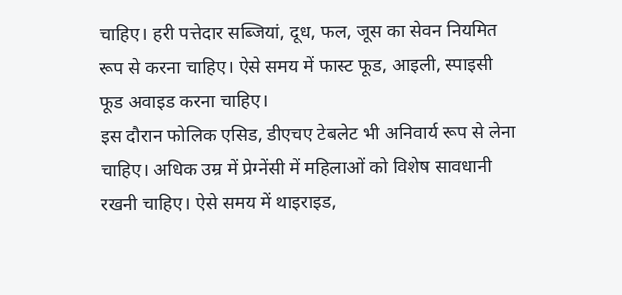चाहिए। हरी पत्तेदार सब्जियां, दूध, फल, जूस का सेवन नियमित रूप से करना चाहिए। ऐसे समय में फास्ट फूड, आइली, स्पाइसी फूड अवाइड करना चाहिए।
इस दौरान फोलिक एसिड, डीएचए टेबलेट भी अनिवार्य रूप से लेना चाहिए। अधिक उम्र में प्रेग्नेंसी में महिलाओं को विशेष सावधानी रखनी चाहिए। ऐसे समय में थाइराइड,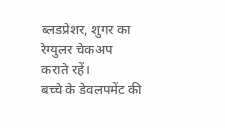ब्लडप्रेशर, शुगर का रेग्युलर चेकअप कराते रहें।
बच्चे के डेवलपमेंट की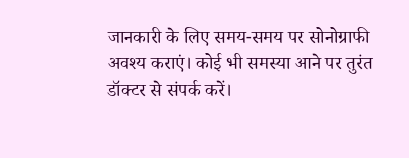जानकारी के लिए समय-समय पर सोनोग्राफी अवश्य कराएं। कोई भी समस्या आने पर तुरंत डॉक्टर से संपर्क करें।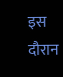इस दौरान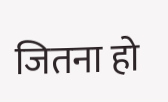जितना हो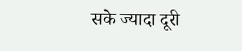सके ज्यादा दूरी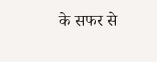के सफर से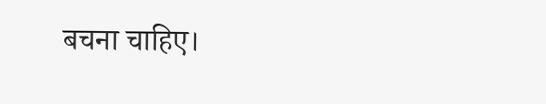बचना चाहिए।